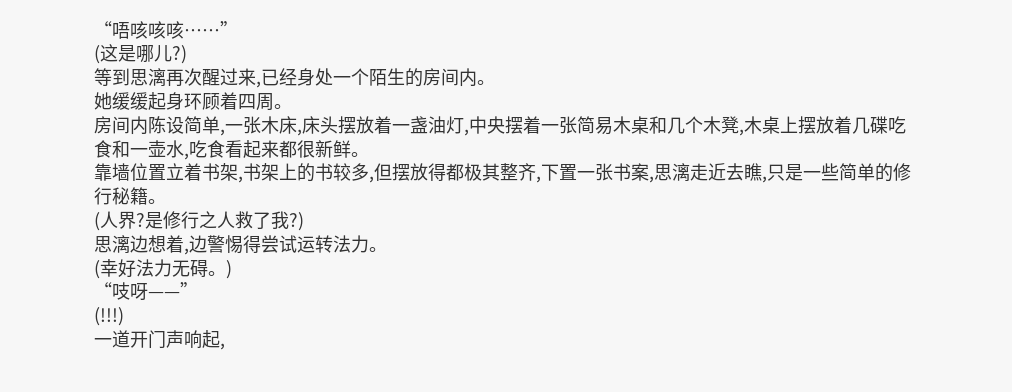“唔咳咳咳……”
(这是哪儿?)
等到思漓再次醒过来,已经身处一个陌生的房间内。
她缓缓起身环顾着四周。
房间内陈设简单,一张木床,床头摆放着一盏油灯,中央摆着一张简易木桌和几个木凳,木桌上摆放着几碟吃食和一壶水,吃食看起来都很新鲜。
靠墙位置立着书架,书架上的书较多,但摆放得都极其整齐,下置一张书案,思漓走近去瞧,只是一些简单的修行秘籍。
(人界?是修行之人救了我?)
思漓边想着,边警惕得尝试运转法力。
(幸好法力无碍。)
“吱呀——”
(!!!)
一道开门声响起,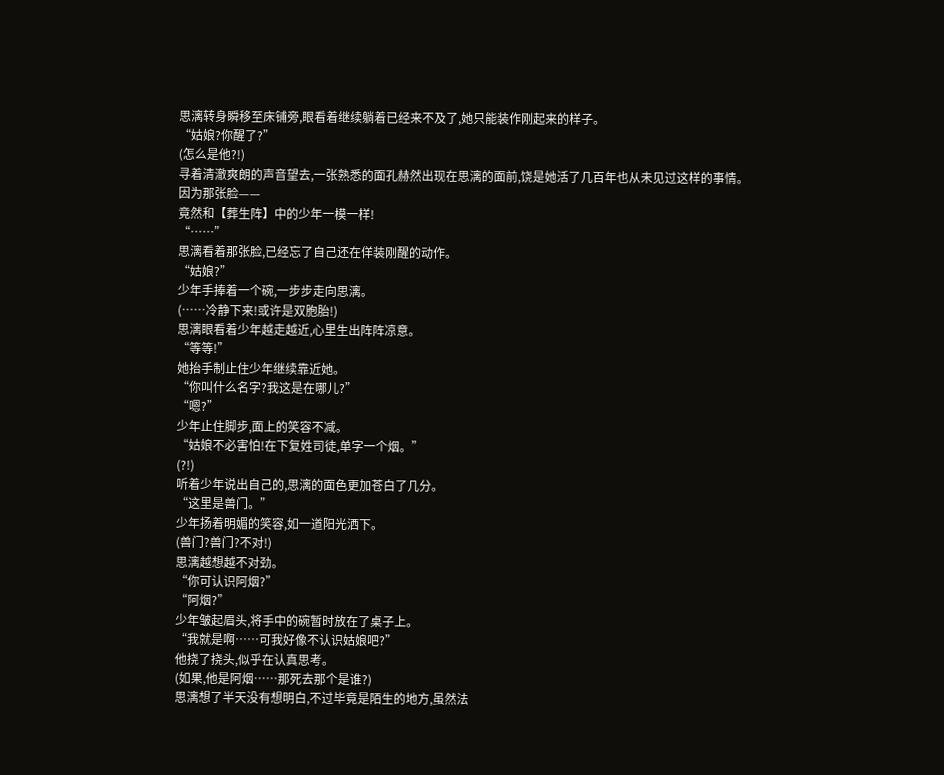思漓转身瞬移至床铺旁,眼看着继续躺着已经来不及了,她只能装作刚起来的样子。
“姑娘?你醒了?”
(怎么是他?!)
寻着清澈爽朗的声音望去,一张熟悉的面孔赫然出现在思漓的面前,饶是她活了几百年也从未见过这样的事情。
因为那张脸——
竟然和【葬生阵】中的少年一模一样!
“……”
思漓看着那张脸,已经忘了自己还在佯装刚醒的动作。
“姑娘?”
少年手捧着一个碗,一步步走向思漓。
(……冷静下来!或许是双胞胎!)
思漓眼看着少年越走越近,心里生出阵阵凉意。
“等等!”
她抬手制止住少年继续靠近她。
“你叫什么名字?我这是在哪儿?”
“嗯?”
少年止住脚步,面上的笑容不减。
“姑娘不必害怕!在下复姓司徒,单字一个烟。”
(?!)
听着少年说出自己的,思漓的面色更加苍白了几分。
“这里是兽门。”
少年扬着明媚的笑容,如一道阳光洒下。
(兽门?兽门?不对!)
思漓越想越不对劲。
“你可认识阿烟?”
“阿烟?”
少年皱起眉头,将手中的碗暂时放在了桌子上。
“我就是啊……可我好像不认识姑娘吧?”
他挠了挠头,似乎在认真思考。
(如果,他是阿烟……那死去那个是谁?)
思漓想了半天没有想明白,不过毕竟是陌生的地方,虽然法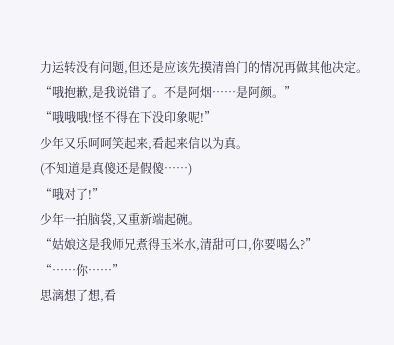力运转没有问题,但还是应该先摸清兽门的情况再做其他决定。
“哦抱歉,是我说错了。不是阿烟……是阿颜。”
“哦哦哦!怪不得在下没印象呢!”
少年又乐呵呵笑起来,看起来信以为真。
(不知道是真傻还是假傻……)
“哦对了!”
少年一拍脑袋,又重新端起碗。
“姑娘这是我师兄煮得玉米水,清甜可口,你要喝么?”
“……你……”
思漓想了想,看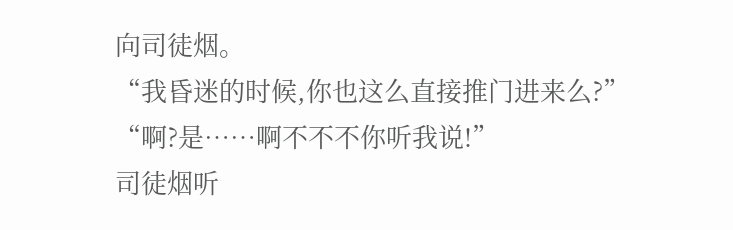向司徒烟。
“我昏迷的时候,你也这么直接推门进来么?”
“啊?是……啊不不不你听我说!”
司徒烟听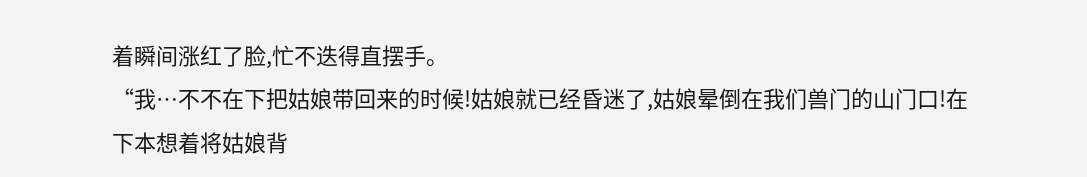着瞬间涨红了脸,忙不迭得直摆手。
“我…不不在下把姑娘带回来的时候!姑娘就已经昏迷了,姑娘晕倒在我们兽门的山门口!在下本想着将姑娘背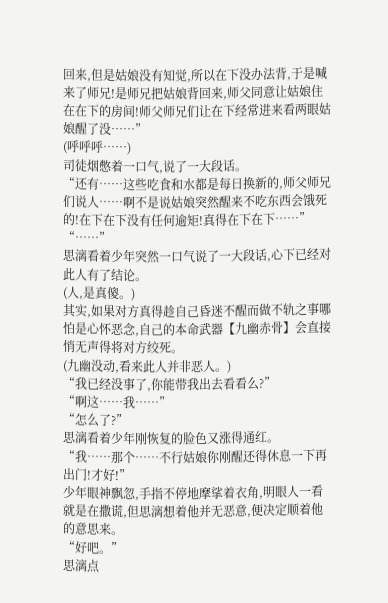回来,但是姑娘没有知觉,所以在下没办法背,于是喊来了师兄!是师兄把姑娘背回来,师父同意让姑娘住在在下的房间!师父师兄们让在下经常进来看两眼姑娘醒了没……”
(呼呼呼……)
司徒烟憋着一口气,说了一大段话。
“还有……这些吃食和水都是每日换新的,师父师兄们说人……啊不是说姑娘突然醒来不吃东西会饿死的!在下在下没有任何逾矩!真得在下在下……”
“……”
思漓看着少年突然一口气说了一大段话,心下已经对此人有了结论。
(人,是真傻。)
其实,如果对方真得趁自己昏迷不醒而做不轨之事哪怕是心怀恶念,自己的本命武器【九幽赤骨】会直接悄无声得将对方绞死。
(九幽没动,看来此人并非恶人。)
“我已经没事了,你能带我出去看看么?”
“啊这……我……”
“怎么了?”
思漓看着少年刚恢复的脸色又涨得通红。
“我……那个……不行姑娘你刚醒还得休息一下再出门!才好!”
少年眼神飘忽,手指不停地摩挲着衣角,明眼人一看就是在撒谎,但思漓想着他并无恶意,便决定顺着他的意思来。
“好吧。”
思漓点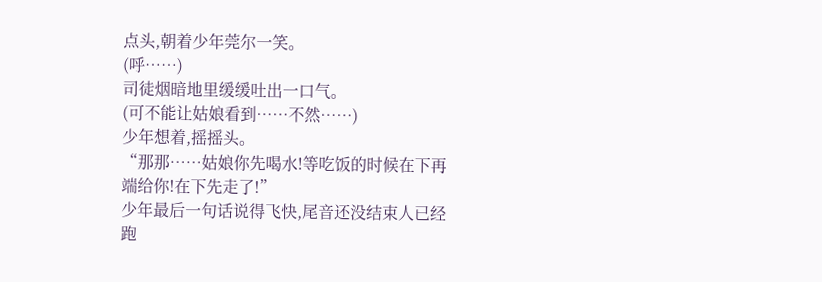点头,朝着少年莞尔一笑。
(呼……)
司徒烟暗地里缓缓吐出一口气。
(可不能让姑娘看到……不然……)
少年想着,摇摇头。
“那那……姑娘你先喝水!等吃饭的时候在下再端给你!在下先走了!”
少年最后一句话说得飞快,尾音还没结束人已经跑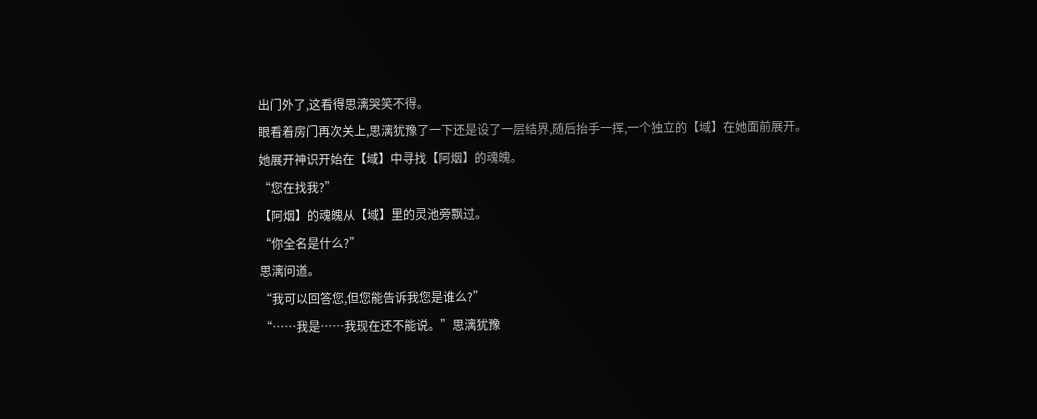出门外了,这看得思漓哭笑不得。
眼看着房门再次关上,思漓犹豫了一下还是设了一层结界,随后抬手一挥,一个独立的【域】在她面前展开。
她展开神识开始在【域】中寻找【阿烟】的魂魄。
“您在找我?”
【阿烟】的魂魄从【域】里的灵池旁飘过。
“你全名是什么?”
思漓问道。
“我可以回答您,但您能告诉我您是谁么?”
“……我是……我现在还不能说。”思漓犹豫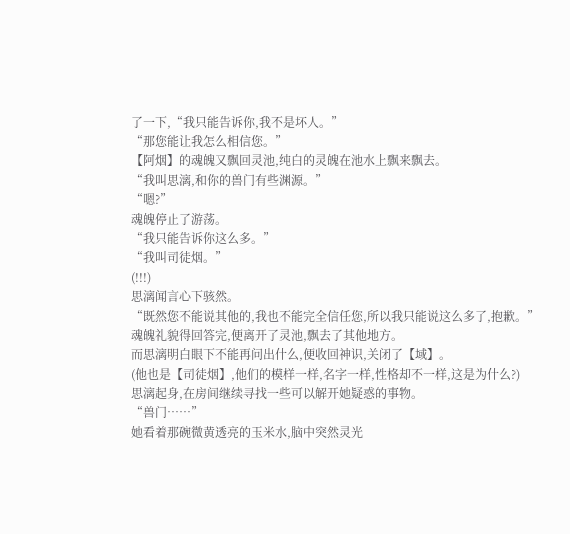了一下,“我只能告诉你,我不是坏人。”
“那您能让我怎么相信您。”
【阿烟】的魂魄又飘回灵池,纯白的灵魄在池水上飘来飘去。
“我叫思漓,和你的兽门有些渊源。”
“嗯?”
魂魄停止了游荡。
“我只能告诉你这么多。”
“我叫司徒烟。”
(!!!)
思漓闻言心下骇然。
“既然您不能说其他的,我也不能完全信任您,所以我只能说这么多了,抱歉。”
魂魄礼貌得回答完,便离开了灵池,飘去了其他地方。
而思漓明白眼下不能再问出什么,便收回神识,关闭了【域】。
(他也是【司徒烟】,他们的模样一样,名字一样,性格却不一样,这是为什么?)
思漓起身,在房间继续寻找一些可以解开她疑惑的事物。
“兽门……”
她看着那碗微黄透亮的玉米水,脑中突然灵光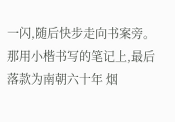一闪,随后快步走向书案旁。
那用小楷书写的笔记上,最后落款为南朝六十年 烟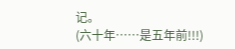记。
(六十年……是五年前!!!)